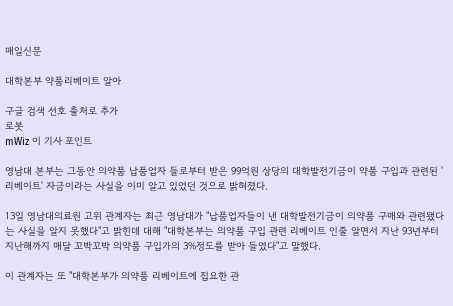매일신문

대학본부 약품리베이트 알아

구글 검색 선호 출처로 추가
로봇
mWiz 이 기사 포인트

영남대 본부는 그동안 의약품 납품업자 들로부터 받은 99억원 상당의 대학발전기금이 약품 구입과 관련된 '리베이트' 자금이라는 사실을 이미 알고 있었던 것으로 밝혀졌다.

13일 영남대의료원 고위 관계자는 최근 영남대가 "납품업자들이 낸 대학발전기금이 의약품 구매와 관련됐다는 사실을 알지 못했다"고 밝힌데 대해 "대학본부는 의약품 구입 관련 리베이트 인줄 알면서 지난 93년부터 지난해까지 매달 꼬박꼬박 의약품 구입가의 3%정도를 받아 들였다"고 말했다.

이 관계자는 또 "대학본부가 의약품 리베이트에 집요한 관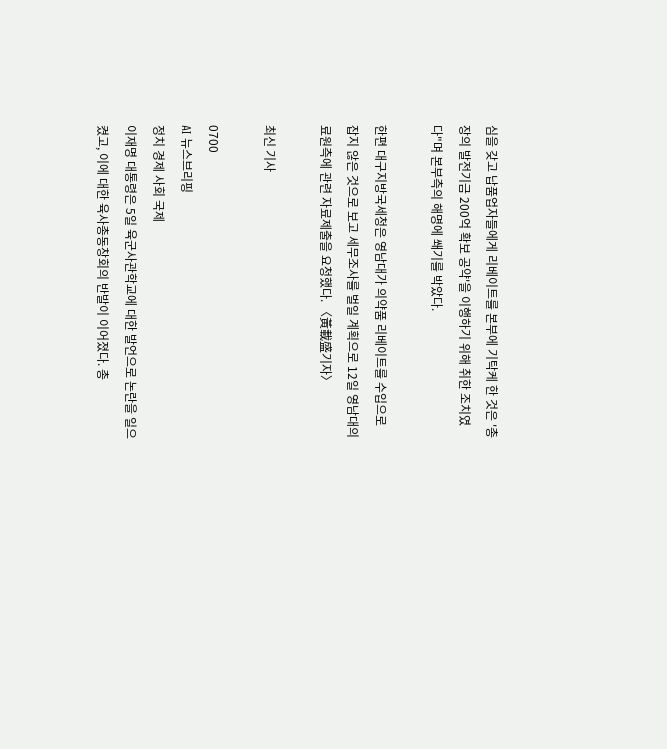심을 갖고 납품업자들에게 리베이트를 본부에 기탁케 한 것은 '총장의 발전기금 200억 확보 공약'을 이행하기 위해 취한 조치였다"며 본부측의 해명에 쐐기를 박았다.

한편 대구지방국세청은 영남대가 의약품 리베이트를 수입으로 잡지 않은 것으로 보고 세무조사를 벌일 계획으로 12일 영남대의료원측에 관련 자료제출을 요청했다. 〈黃載盛기자〉

최신 기사

0700
AI 뉴스브리핑
정치 경제 사회 국제
이재명 대통령은 5일 육군사관학교에 대한 발언으로 논란을 일으켰고, 이에 대한 육사총동창회의 반발이 이어졌다. 총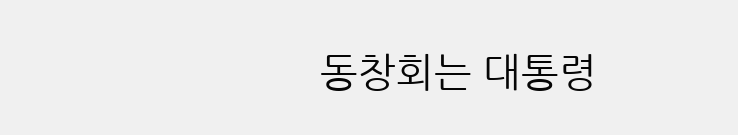동창회는 대통령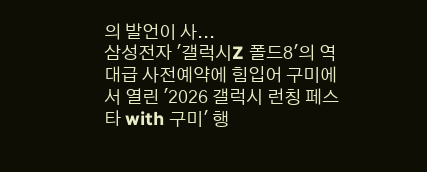의 발언이 사...
삼성전자 '갤럭시Z 폴드8'의 역대급 사전예약에 힘입어 구미에서 열린 '2026 갤럭시 런칭 페스타 with 구미' 행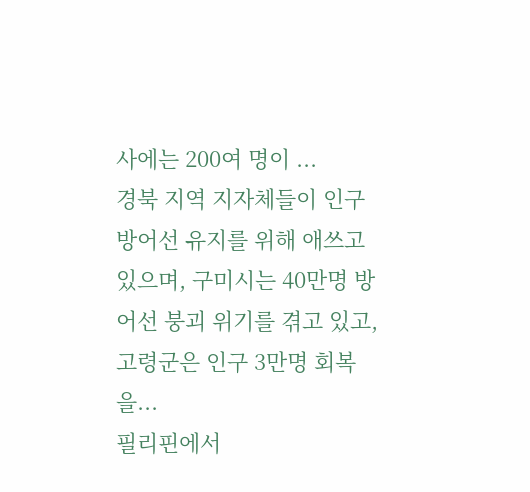사에는 200여 명이 ...
경북 지역 지자체들이 인구 방어선 유지를 위해 애쓰고 있으며, 구미시는 40만명 방어선 붕괴 위기를 겪고 있고, 고령군은 인구 3만명 회복을...
필리핀에서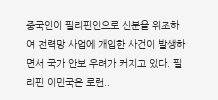중국인이 필리핀인으로 신분을 위조하여 전력망 사업에 개입한 사건이 발생하면서 국가 안보 우려가 커지고 있다. 필리핀 이민국은 로런..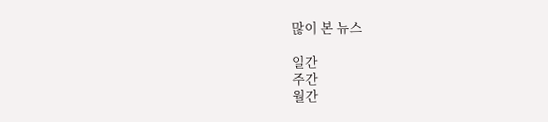많이 본 뉴스

일간
주간
월간